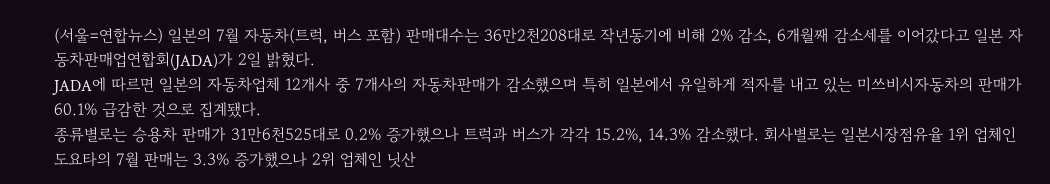(서울=연합뉴스) 일본의 7월 자동차(트럭, 버스 포함) 판매대수는 36만2천208대로 작년동기에 비해 2% 감소, 6개월째 감소세를 이어갔다고 일본 자동차판매업연합회(JADA)가 2일 밝혔다.
JADA에 따르면 일본의 자동차업체 12개사 중 7개사의 자동차판매가 감소했으며 특히 일본에서 유일하게 적자를 내고 있는 미쓰비시자동차의 판매가 60.1% 급감한 것으로 집계됐다.
종류별로는 승용차 판매가 31만6천525대로 0.2% 증가했으나 트럭과 버스가 각각 15.2%, 14.3% 감소했다. 회사별로는 일본시장점유율 1위 업체인 도요타의 7월 판매는 3.3% 증가했으나 2위 업체인 닛산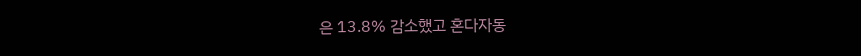은 13.8% 감소했고 혼다자동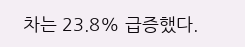차는 23.8% 급증했다.